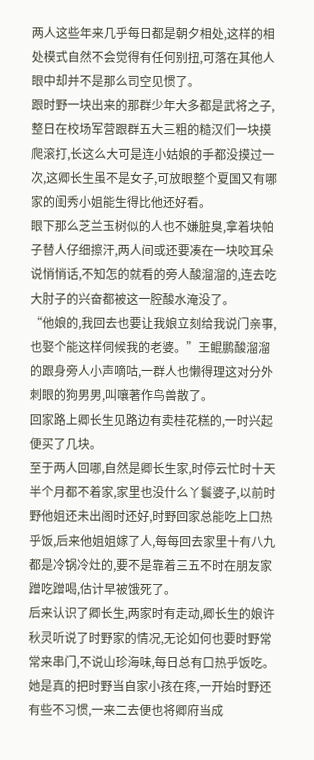两人这些年来几乎每日都是朝夕相处,这样的相处模式自然不会觉得有任何别扭,可落在其他人眼中却并不是那么司空见惯了。
跟时野一块出来的那群少年大多都是武将之子,整日在校场军营跟群五大三粗的糙汉们一块摸爬滚打,长这么大可是连小姑娘的手都没摸过一次,这卿长生虽不是女子,可放眼整个夏国又有哪家的闺秀小姐能生得比他还好看。
眼下那么芝兰玉树似的人也不嫌脏臭,拿着块帕子替人仔细擦汗,两人间或还要凑在一块咬耳朵说悄悄话,不知怎的就看的旁人酸溜溜的,连去吃大肘子的兴奋都被这一腔酸水淹没了。
“他娘的,我回去也要让我娘立刻给我说门亲事,也娶个能这样伺候我的老婆。”王鲲鹏酸溜溜的跟身旁人小声嘀咕,一群人也懒得理这对分外刺眼的狗男男,叫嚷著作鸟兽散了。
回家路上卿长生见路边有卖桂花糕的,一时兴起便买了几块。
至于两人回哪,自然是卿长生家,时停云忙时十天半个月都不着家,家里也没什么丫鬟婆子,以前时野他姐还未出阁时还好,时野回家总能吃上口热乎饭,后来他姐姐嫁了人,每每回去家里十有八九都是冷锅冷灶的,要不是靠着三五不时在朋友家蹭吃蹭喝,估计早被饿死了。
后来认识了卿长生,两家时有走动,卿长生的娘许秋灵听说了时野家的情况,无论如何也要时野常常来串门,不说山珍海味,每日总有口热乎饭吃。
她是真的把时野当自家小孩在疼,一开始时野还有些不习惯,一来二去便也将卿府当成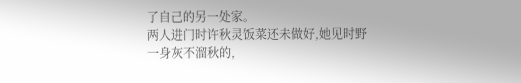了自己的另一处家。
两人进门时许秋灵饭菜还未做好,她见时野一身灰不溜秋的,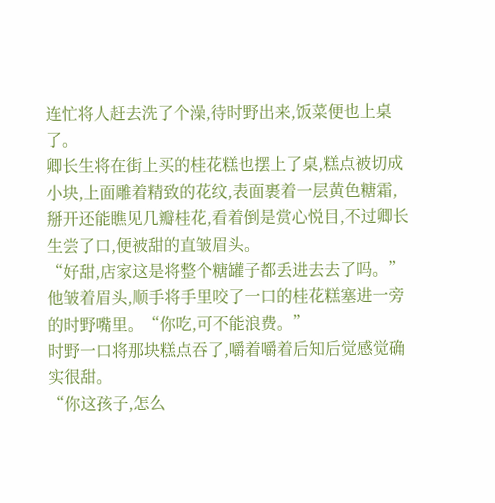连忙将人赶去洗了个澡,待时野出来,饭菜便也上桌了。
卿长生将在街上买的桂花糕也摆上了桌,糕点被切成小块,上面雕着精致的花纹,表面裹着一层黄色糖霜,掰开还能瞧见几瓣桂花,看着倒是赏心悦目,不过卿长生尝了口,便被甜的直皱眉头。
“好甜,店家这是将整个糖罐子都丢进去去了吗。”他皱着眉头,顺手将手里咬了一口的桂花糕塞进一旁的时野嘴里。“你吃,可不能浪费。”
时野一口将那块糕点吞了,嚼着嚼着后知后觉感觉确实很甜。
“你这孩子,怎么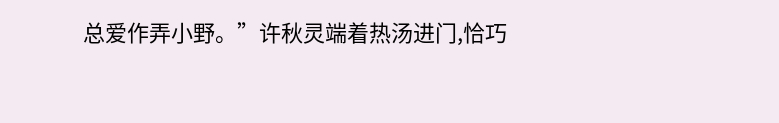总爱作弄小野。”许秋灵端着热汤进门,恰巧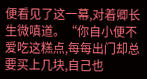便看见了这一幕,对着卿长生微嗔道。“你自小便不爱吃这糕点,每每出门却总要买上几块,自己也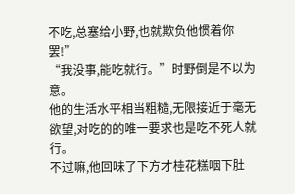不吃,总塞给小野,也就欺负他惯着你罢!”
“我没事,能吃就行。”时野倒是不以为意。
他的生活水平相当粗糙,无限接近于毫无欲望,对吃的的唯一要求也是吃不死人就行。
不过嘛,他回味了下方才桂花糕咽下肚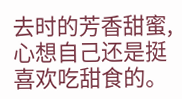去时的芳香甜蜜,心想自己还是挺喜欢吃甜食的。